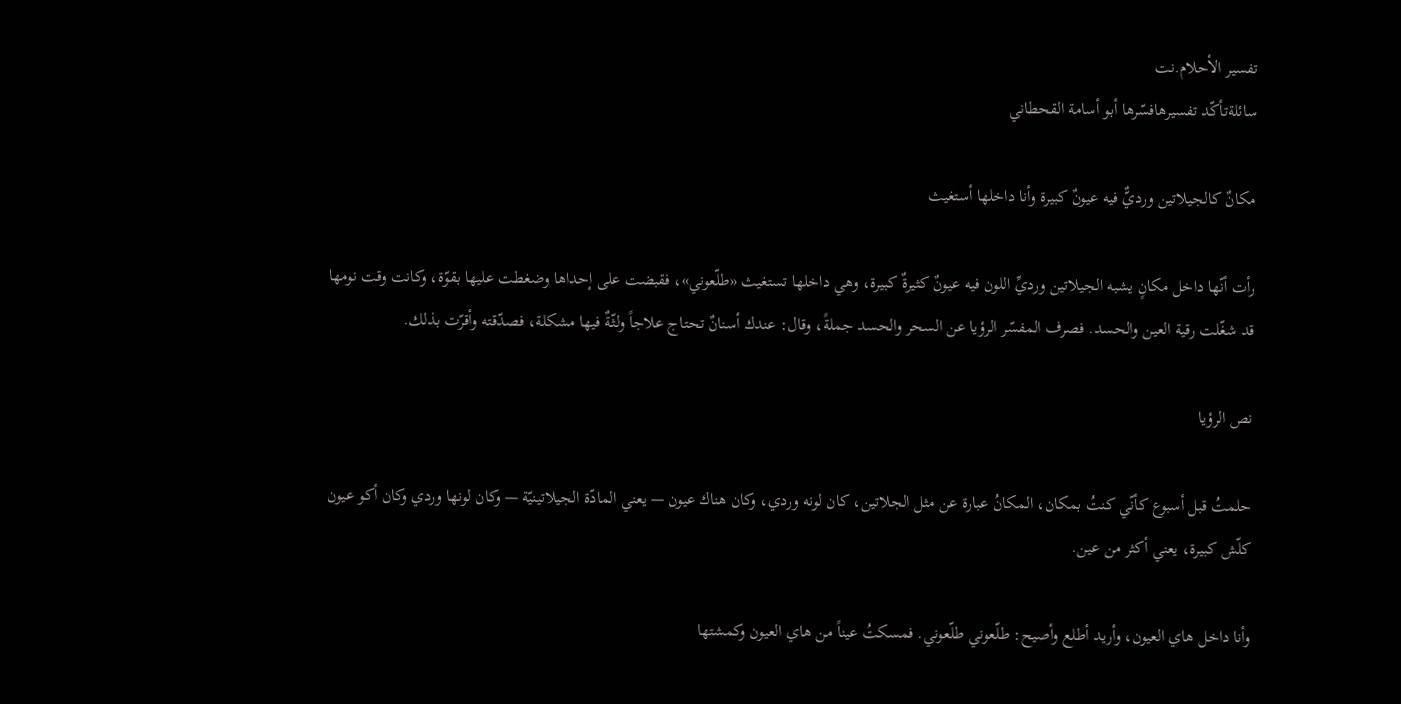تفسير الأحلام.نت
سائلةتأكّد تفسيرهافسّرها أبو أسامة القحطاني

مكانٌ كالجيلاتين ورديٌّ فيه عيونٌ كبيرة وأنا داخلها أستغيث

رأت أنّها داخل مكانٍ يشبه الجيلاتين ورديِّ اللون فيه عيونٌ كثيرةٌ كبيرة، وهي داخلها تستغيث «طلّعوني»، فقبضت على إحداها وضغطت عليها بقوّة، وكانت وقت نومها قد شغّلت رقية العين والحسد. فصرف المفسّر الرؤيا عن السحر والحسد جملةً، وقال: عندك أسنانٌ تحتاج علاجاً ولثّةٌ فيها مشكلة، فصدّقته وأقرّت بذلك.

نص الرؤيا

حلمتُ قبل أسبوع كأنّي كنتُ بمكان، المكانُ عبارة عن مثل الجلاتين، كان لونه وردي، وكان هناك عيون — يعني المادّة الجيلاتينيّة — وكان لونها وردي وكان أكو عيون كلّش كبيرة، يعني أكثر من عين.

وأنا داخل هاي العيون، وأريد أطلع وأصيح: طلّعوني طلّعوني. فمسكتُ عيناً من هاي العيون وكمشتها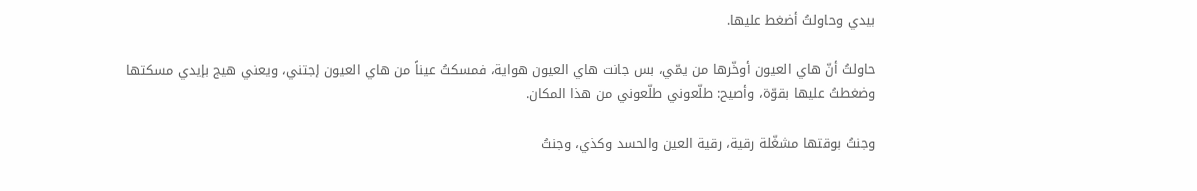بيدي وحاولتُ أضغط عليها.

حاولتُ أنّ هاي العيون أوخّرها من يمّي، بس جانت هاي العيون هواية، فمسكتُ عيناً من هاي العيون إجتني، ويعني هيج بإيدي مسكتها وضغطتُ عليها بقوّة، وأصيح: طلّعوني طلّعوني من هذا المكان.

وجنتُ بوقتها مشغّلة رقية، رقية العين والحسد وكذي، وجنتُ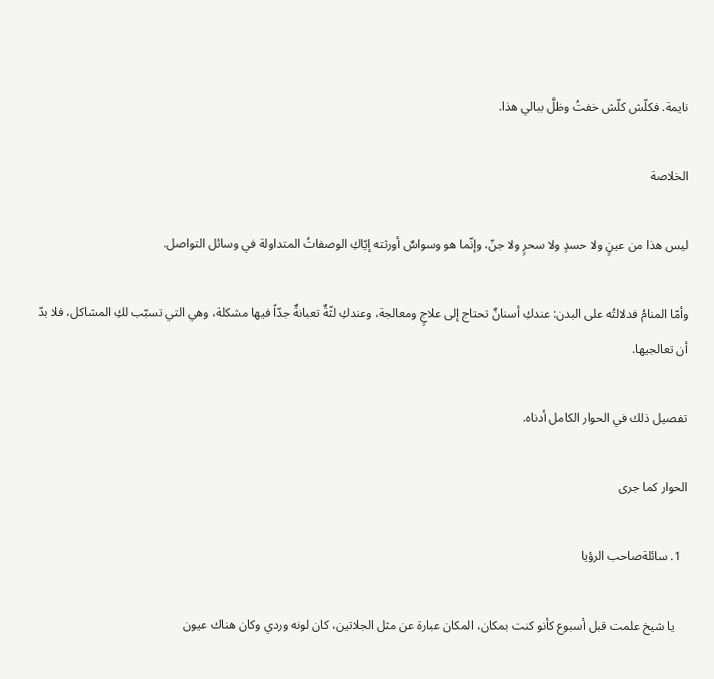نايمة. فكلّش كلّش خفتُ وظلَّ ببالي هذا.

الخلاصة

ليس هذا من عينٍ ولا حسدٍ ولا سحرٍ ولا جنّ، وإنّما هو وسواسٌ أورثته إيّاكِ الوصفاتُ المتداولة في وسائل التواصل.

وأمّا المنامُ فدلالتُه على البدن: عندكِ أسنانٌ تحتاج إلى علاجٍ ومعالجة، وعندكِ لثّةٌ تعبانةٌ جدّاً فيها مشكلة، وهي التي تسبّب لكِ المشاكل، فلا بدّ أن تعالجيها.

تفصيل ذلك في الحوار الكامل أدناه.

الحوار كما جرى

  1. سائلةصاحب الرؤيا

    يا شيخ علمت قبل أسبوع كأنو كنت بمكان، المكان عبارة عن مثل الجلاتين، كان لونه وردي وكان هناك عيون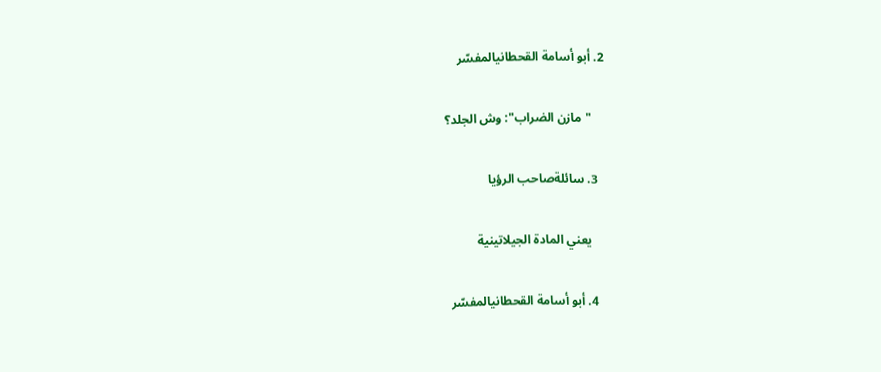2. أبو أسامة القحطانيالمفسّر

    "مازن الضراب": وش الجلد؟

  3. سائلةصاحب الرؤيا

    يعني المادة الجيلاتينية

  4. أبو أسامة القحطانيالمفسّر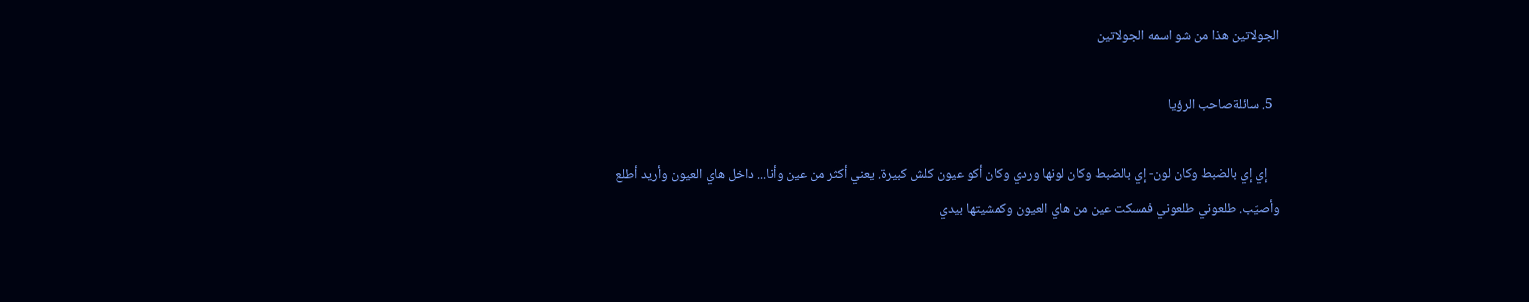الجولاتين هذا من شو اسمه الجولاتين

  5. سائلةصاحب الرؤيا

    إي إي بالضبط وكان لون- إي بالضبط وكان لونها وردي وكان أكو عيون كلش كبيرة. يعني أكثر من عين وأنا... داخل هاي العيون وأريد أطلع وأصيّب. طلعوني طلعوني فمسكت عين من هاي العيون وكمشيتها بيدي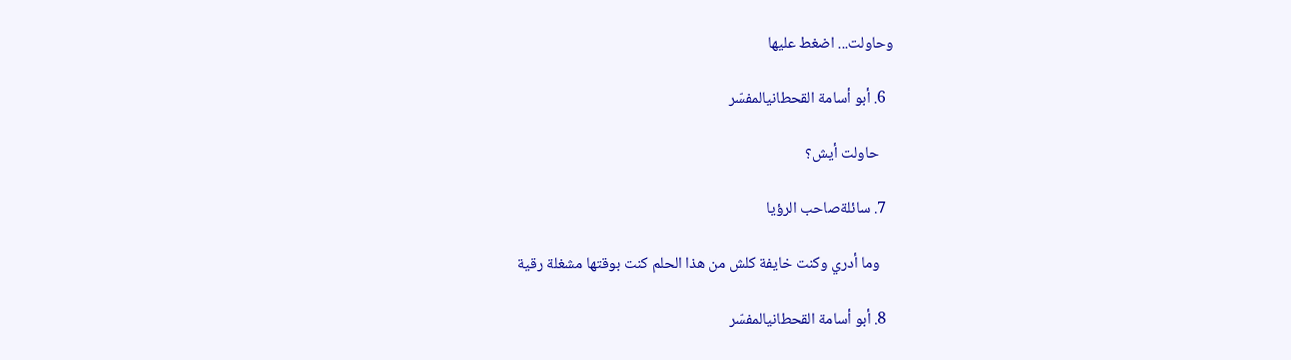وحاولت... اضغط عليها

  6. أبو أسامة القحطانيالمفسّر

    حاولت أيش؟

  7. سائلةصاحب الرؤيا

    وما أدري وكنت خايفة كلش من هذا الحلم كنت بوقتها مشغلة رقية

  8. أبو أسامة القحطانيالمفسّر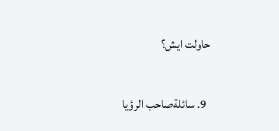حاولت ايش؟

  9. سائلةصاحب الرؤيا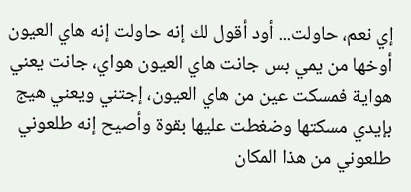إي نعم، حاولت... أود أقول لك إنه حاولت إنه هاي العيون أوخها من يمي بس جانت هاي العيون هواي، جانت يعني هواية فمسكت عين من هاي العيون، إجتني ويعني هيج بإيدي مسكتها وضغطت عليها بقوة وأصيح إنه طلعوني طلعوني من هذا المكان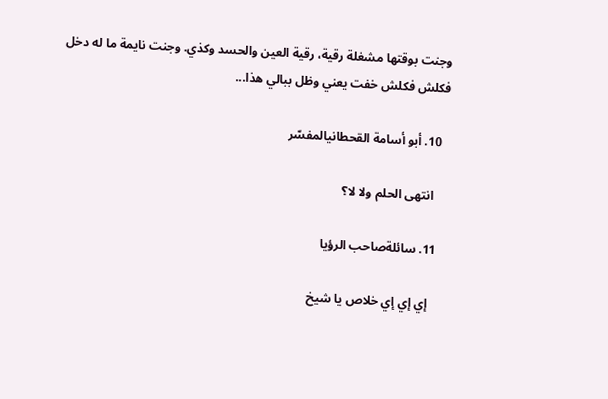وجنت بوقتها مشغلة رقية، رقية العين والحسد وكذي. وجنت نايمة ما له دخل فكلش فكلش خفت يعني وظل ببالي هذا...

  10. أبو أسامة القحطانيالمفسّر

    انتهى الحلم ولا لا؟

  11. سائلةصاحب الرؤيا

    إي إي إي خلاص يا شيخ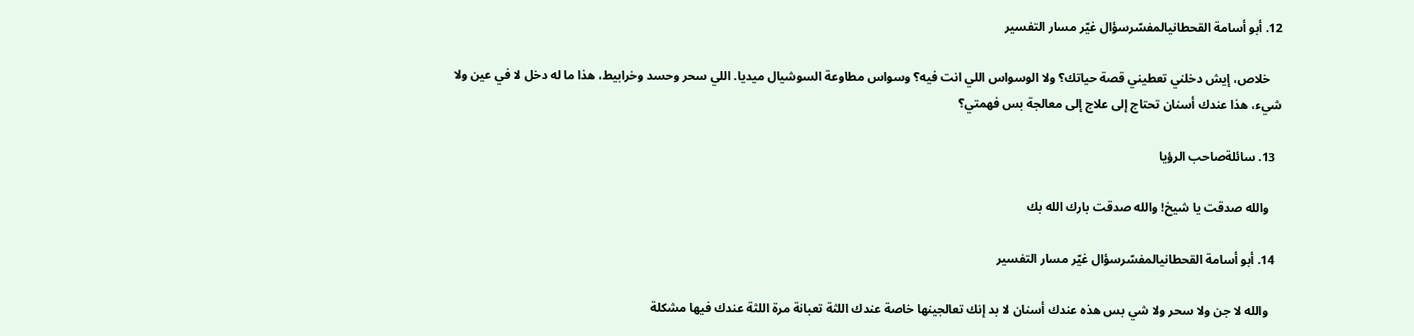12. أبو أسامة القحطانيالمفسّرسؤال غيّر مسار التفسير

    خلاص، إيش دخلني تعطيني قصة حياتك؟ ولا الوسواس اللي انت فيه؟ وسواس مطاوعة السوشيال ميديا. اللي سحر وحسد وخرابيط، هذا ما له دخل لا في عين ولا شيء، هذا عندك أسنان تحتاج إلى علاج إلى معالجة بس فهمتي؟

  13. سائلةصاحب الرؤيا

    والله صدقت يا شيخ! والله صدقت بارك الله بك

  14. أبو أسامة القحطانيالمفسّرسؤال غيّر مسار التفسير

    والله لا جن ولا سحر ولا شي بس هذه عندك أسنان لا بد إنك تعالجينها خاصة عندك اللثة تعبانة مرة اللثة عندك فيها مشكلة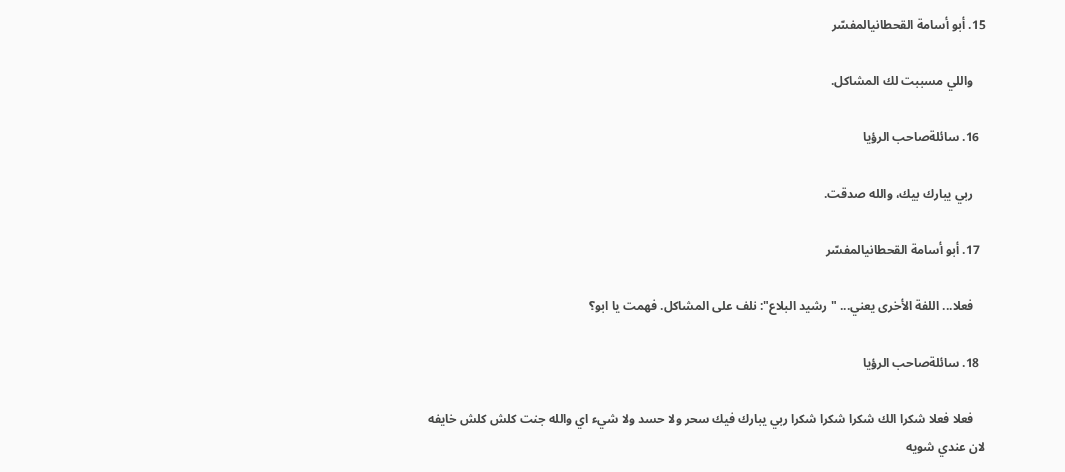15. أبو أسامة القحطانيالمفسّر

    واللي مسببت لك المشاكل.

  16. سائلةصاحب الرؤيا

    ربي يبارك بيك، والله صدقت.

  17. أبو أسامة القحطانيالمفسّر

    فعلا... اللفة الأخرى يعني... "رشيد البلاع": نلف على المشاكل. فهمت يا ابو؟

  18. سائلةصاحب الرؤيا

    فعلا فعلا شكرا الك شكرا شكرا شكرا ربي يبارك فيك سحر ولا حسد ولا شيء اي والله جنت كلش كلش خايفه لان عندي شويه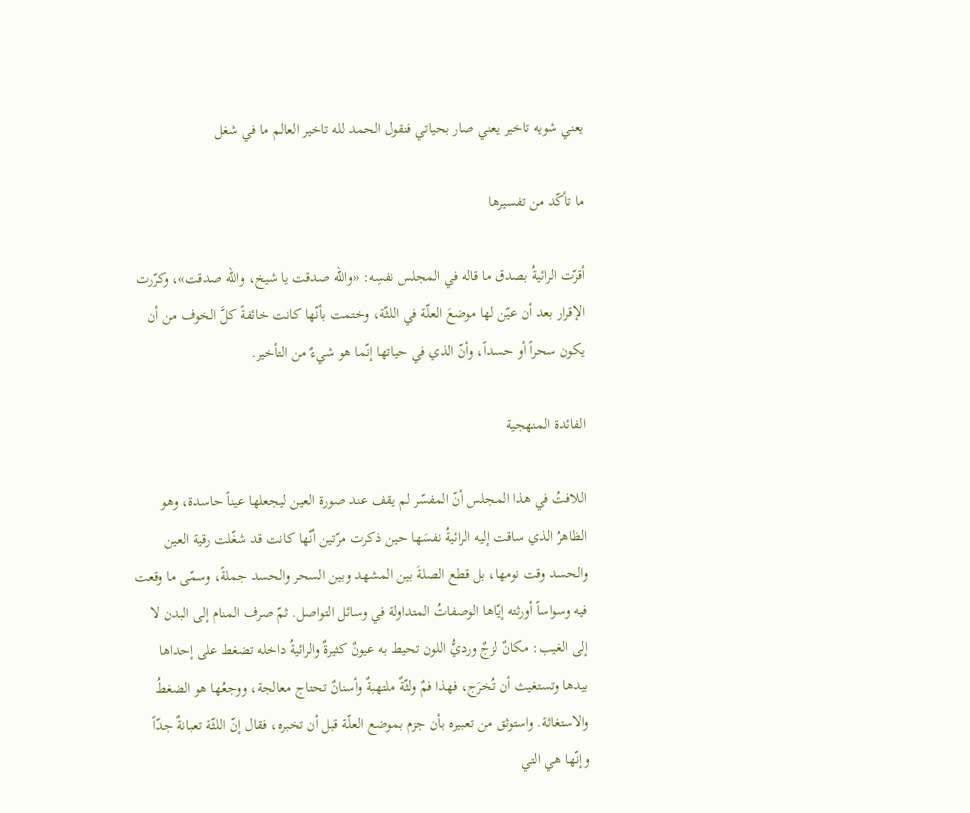يعني شويه تاخير يعني صار بحياتي فنقول الحمد لله تاخير العالم ما في شغل

ما تأكّد من تفسيرها

أقرّت الرائيةُ بصدق ما قاله في المجلس نفسِه: «والله صدقت يا شيخ، والله صدقت»، وكرّرت الإقرار بعد أن عيّن لها موضعَ العلّة في اللثّة، وختمت بأنّها كانت خائفةً كلَّ الخوف من أن يكون سحراً أو حسداً، وأنّ الذي في حياتها إنّما هو شيءٌ من التأخير.

الفائدة المنهجية

اللافتُ في هذا المجلس أنّ المفسّر لم يقف عند صورة العين ليجعلها عيناً حاسدة، وهو الظاهرُ الذي ساقت إليه الرائيةُ نفسَها حين ذكرت مرّتين أنّها كانت قد شغّلت رقية العين والحسد وقت نومها، بل قطع الصلةَ بين المشهد وبين السحر والحسد جملةً، وسمّى ما وقعت فيه وسواساً أورثته إيّاها الوصفاتُ المتداولة في وسائل التواصل. ثمّ صرف المنام إلى البدن لا إلى الغيب: مكانٌ لزجٌ ورديُّ اللون تحيط به عيونٌ كثيرةٌ والرائيةُ داخله تضغط على إحداها بيدها وتستغيث أن تُخرَج، فهذا فمٌ ولثّةٌ ملتهبةٌ وأسنانٌ تحتاج معالجة، ووجعُها هو الضغطُ والاستغاثة. واستوثق من تعبيره بأن جزم بموضع العلّة قبل أن تخبره، فقال إنّ اللثّة تعبانةٌ جدّاً وإنّها هي التي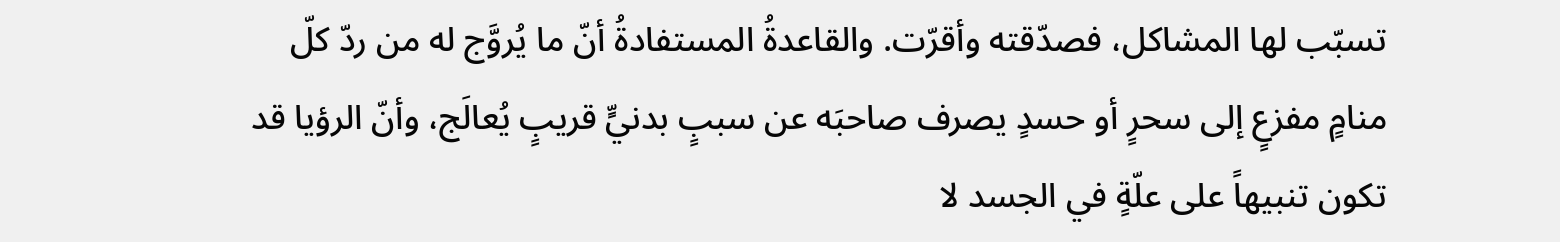تسبّب لها المشاكل، فصدّقته وأقرّت. والقاعدةُ المستفادةُ أنّ ما يُروَّج له من ردّ كلّ منامٍ مفزعٍ إلى سحرٍ أو حسدٍ يصرف صاحبَه عن سببٍ بدنيٍّ قريبٍ يُعالَج، وأنّ الرؤيا قد تكون تنبيهاً على علّةٍ في الجسد لا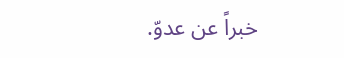خبراً عن عدوّ.